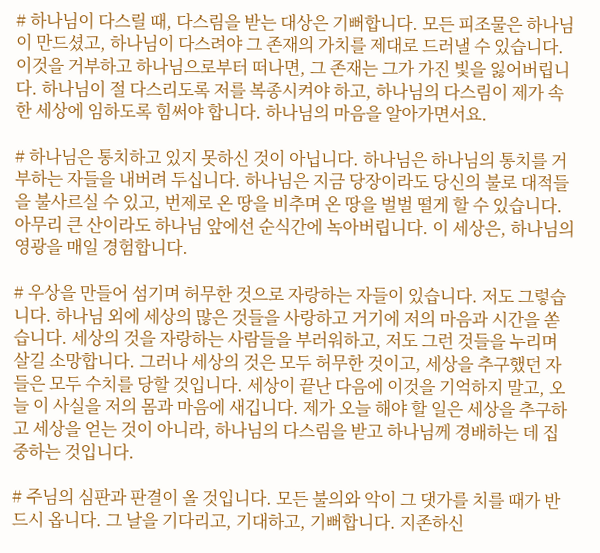# 하나님이 다스릴 때, 다스림을 받는 대상은 기뻐합니다. 모든 피조물은 하나님이 만드셨고, 하나님이 다스려야 그 존재의 가치를 제대로 드러낼 수 있습니다. 이것을 거부하고 하나님으로부터 떠나면, 그 존재는 그가 가진 빛을 잃어버립니다. 하나님이 절 다스리도록 저를 복종시켜야 하고, 하나님의 다스림이 제가 속한 세상에 임하도록 힘써야 합니다. 하나님의 마음을 알아가면서요.

# 하나님은 통치하고 있지 못하신 것이 아닙니다. 하나님은 하나님의 통치를 거부하는 자들을 내버려 두십니다. 하나님은 지금 당장이라도 당신의 불로 대적들을 불사르실 수 있고, 번제로 온 땅을 비추며 온 땅을 벌벌 떨게 할 수 있습니다. 아무리 큰 산이라도 하나님 앞에선 순식간에 녹아버립니다. 이 세상은, 하나님의 영광을 매일 경험합니다.

# 우상을 만들어 섬기며 허무한 것으로 자랑하는 자들이 있습니다. 저도 그렇습니다. 하나님 외에 세상의 많은 것들을 사랑하고 거기에 저의 마음과 시간을 쏟습니다. 세상의 것을 자랑하는 사람들을 부러워하고, 저도 그런 것들을 누리며 살길 소망합니다. 그러나 세상의 것은 모두 허무한 것이고, 세상을 추구했던 자들은 모두 수치를 당할 것입니다. 세상이 끝난 다음에 이것을 기억하지 말고, 오늘 이 사실을 저의 몸과 마음에 새깁니다. 제가 오늘 해야 할 일은 세상을 추구하고 세상을 얻는 것이 아니라, 하나님의 다스림을 받고 하나님께 경배하는 데 집중하는 것입니다.

# 주님의 심판과 판결이 올 것입니다. 모든 불의와 악이 그 댓가를 치를 때가 반드시 옵니다. 그 날을 기다리고, 기대하고, 기뻐합니다. 지존하신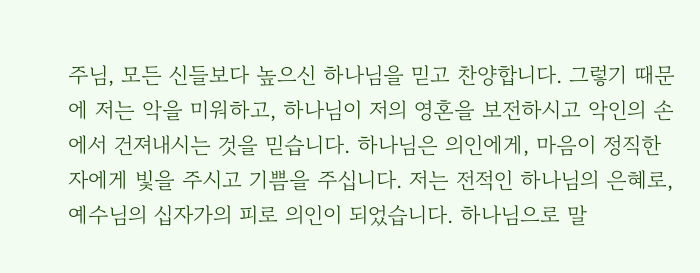주님, 모든 신들보다 높으신 하나님을 믿고 찬양합니다. 그렇기 때문에 저는 악을 미워하고, 하나님이 저의 영혼을 보전하시고 악인의 손에서 건져내시는 것을 믿습니다. 하나님은 의인에게, 마음이 정직한 자에게 빛을 주시고 기쁨을 주십니다. 저는 전적인 하나님의 은혜로, 예수님의 십자가의 피로 의인이 되었습니다. 하나님으로 말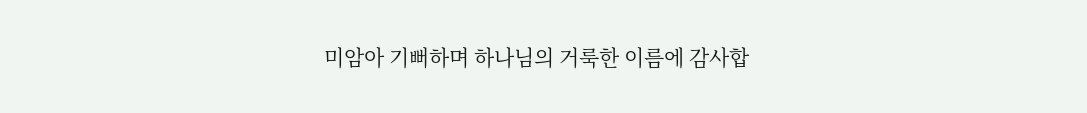미암아 기뻐하며 하나님의 거룩한 이름에 감사합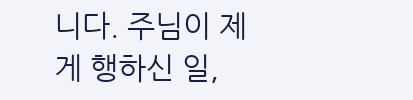니다. 주님이 제게 행하신 일,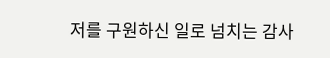저를 구원하신 일로 넘치는 감사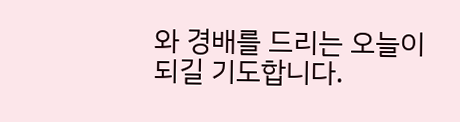와 경배를 드리는 오늘이 되길 기도합니다.